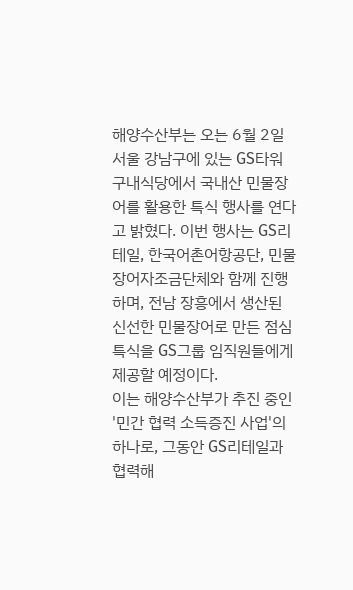해양수산부는 오는 6월 2일 서울 강남구에 있는 GS타워 구내식당에서 국내산 민물장어를 활용한 특식 행사를 연다고 밝혔다. 이번 행사는 GS리테일, 한국어촌어항공단, 민물장어자조금단체와 함께 진행하며, 전남 장흥에서 생산된 신선한 민물장어로 만든 점심 특식을 GS그룹 임직원들에게 제공할 예정이다.
이는 해양수산부가 추진 중인 '민간 협력 소득증진 사업'의 하나로, 그동안 GS리테일과 협력해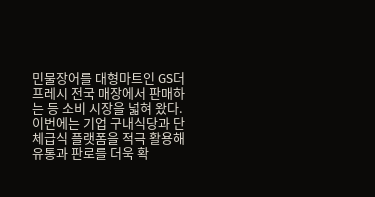민물장어를 대형마트인 GS더프레시 전국 매장에서 판매하는 등 소비 시장을 넓혀 왔다. 이번에는 기업 구내식당과 단체급식 플랫폼을 적극 활용해 유통과 판로를 더욱 확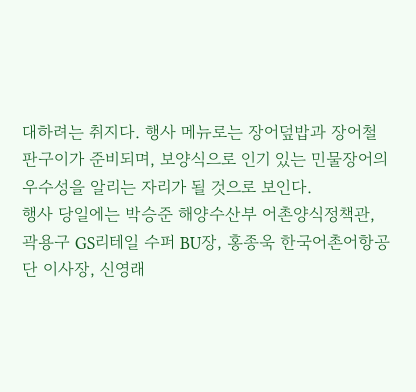대하려는 취지다. 행사 메뉴로는 장어덮밥과 장어철판구이가 준비되며, 보양식으로 인기 있는 민물장어의 우수성을 알리는 자리가 될 것으로 보인다.
행사 당일에는 박승준 해양수산부 어촌양식정책관, 곽용구 GS리테일 수퍼 BU장, 홍종욱 한국어촌어항공단 이사장, 신영래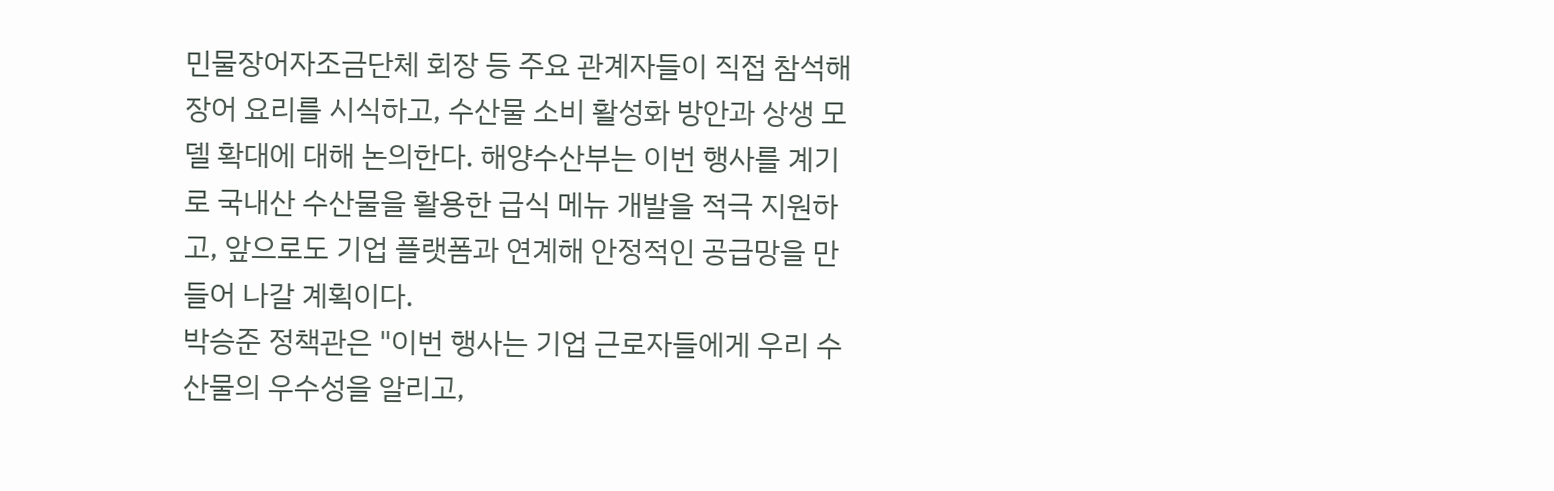민물장어자조금단체 회장 등 주요 관계자들이 직접 참석해 장어 요리를 시식하고, 수산물 소비 활성화 방안과 상생 모델 확대에 대해 논의한다. 해양수산부는 이번 행사를 계기로 국내산 수산물을 활용한 급식 메뉴 개발을 적극 지원하고, 앞으로도 기업 플랫폼과 연계해 안정적인 공급망을 만들어 나갈 계획이다.
박승준 정책관은 "이번 행사는 기업 근로자들에게 우리 수산물의 우수성을 알리고,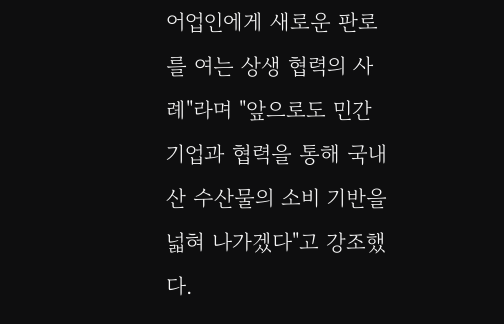어업인에게 새로운 판로를 여는 상생 협력의 사례"라며 "앞으로도 민간기업과 협력을 통해 국내산 수산물의 소비 기반을 넓혀 나가겠다"고 강조했다.